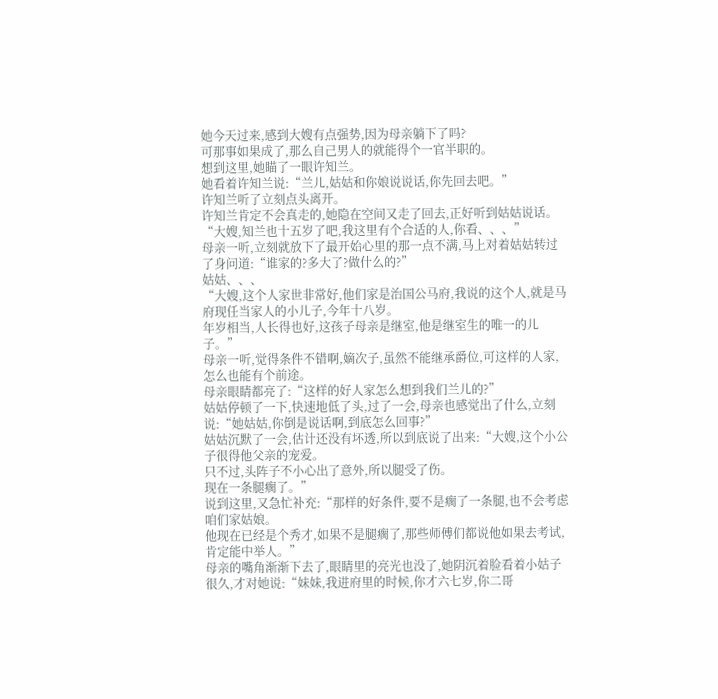她今天过来,感到大嫂有点强势,因为母亲躺下了吗?
可那事如果成了,那么自己男人的就能得个一官半职的。
想到这里,她瞄了一眼许知兰。
她看着许知兰说:“兰儿,姑姑和你娘说说话,你先回去吧。”
许知兰听了立刻点头离开。
许知兰肯定不会真走的,她隐在空间又走了回去,正好听到姑姑说话。
“大嫂,知兰也十五岁了吧,我这里有个合适的人,你看、、、”
母亲一听,立刻就放下了最开始心里的那一点不满,马上对着姑姑转过了身问道:“谁家的?多大了?做什么的?”
姑姑、、、
“大嫂,这个人家世非常好,他们家是治国公马府,我说的这个人,就是马府现任当家人的小儿子,今年十八岁。
年岁相当,人长得也好,这孩子母亲是继室,他是继室生的唯一的儿子。”
母亲一听,觉得条件不错啊,嫡次子,虽然不能继承爵位,可这样的人家,怎么也能有个前途。
母亲眼睛都亮了:“这样的好人家怎么想到我们兰儿的?”
姑姑停顿了一下,快速地低了头,过了一会,母亲也感觉出了什么,立刻说:“她姑姑,你倒是说话啊,到底怎么回事?”
姑姑沉默了一会,估计还没有坏透,所以到底说了出来:“大嫂,这个小公子很得他父亲的宠爱。
只不过,头阵子不小心出了意外,所以腿受了伤。
现在一条腿瘸了。”
说到这里,又急忙补充:“那样的好条件,要不是瘸了一条腿,也不会考虑咱们家姑娘。
他现在已经是个秀才,如果不是腿瘸了,那些师傅们都说他如果去考试,肯定能中举人。”
母亲的嘴角渐渐下去了,眼睛里的亮光也没了,她阴沉着脸看着小姑子很久,才对她说:“妹妹,我进府里的时候,你才六七岁,你二哥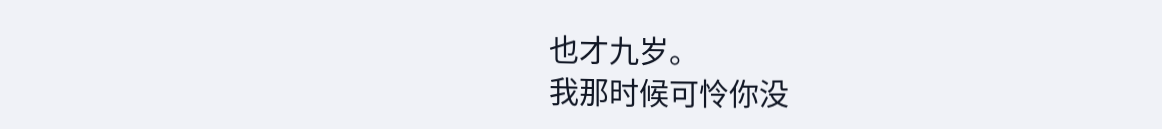也才九岁。
我那时候可怜你没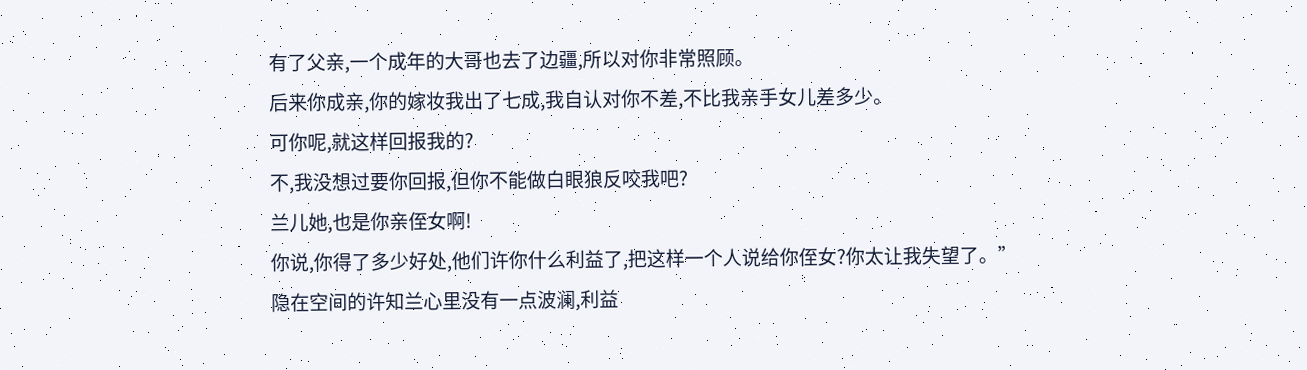有了父亲,一个成年的大哥也去了边疆,所以对你非常照顾。
后来你成亲,你的嫁妆我出了七成,我自认对你不差,不比我亲手女儿差多少。
可你呢,就这样回报我的?
不,我没想过要你回报,但你不能做白眼狼反咬我吧?
兰儿她,也是你亲侄女啊!
你说,你得了多少好处,他们许你什么利益了,把这样一个人说给你侄女?你太让我失望了。”
隐在空间的许知兰心里没有一点波澜,利益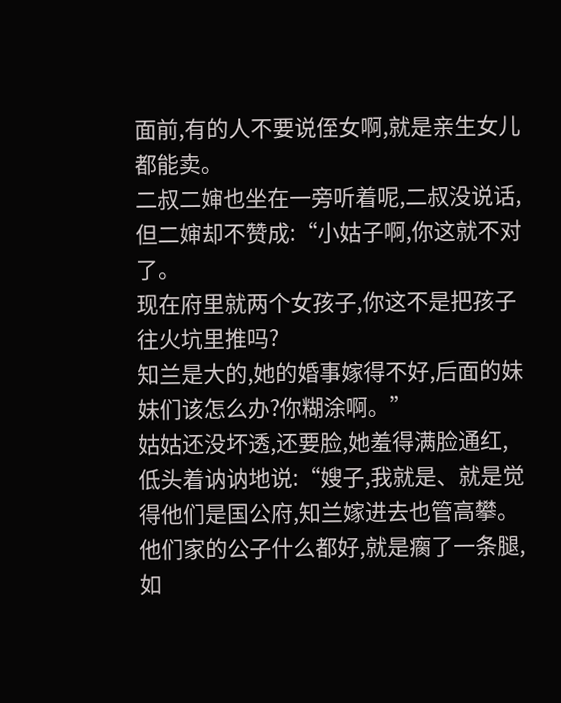面前,有的人不要说侄女啊,就是亲生女儿都能卖。
二叔二婶也坐在一旁听着呢,二叔没说话,但二婶却不赞成:“小姑子啊,你这就不对了。
现在府里就两个女孩子,你这不是把孩子往火坑里推吗?
知兰是大的,她的婚事嫁得不好,后面的妹妹们该怎么办?你糊涂啊。”
姑姑还没坏透,还要脸,她羞得满脸通红,低头着讷讷地说:“嫂子,我就是、就是觉得他们是国公府,知兰嫁进去也管高攀。
他们家的公子什么都好,就是瘸了一条腿,如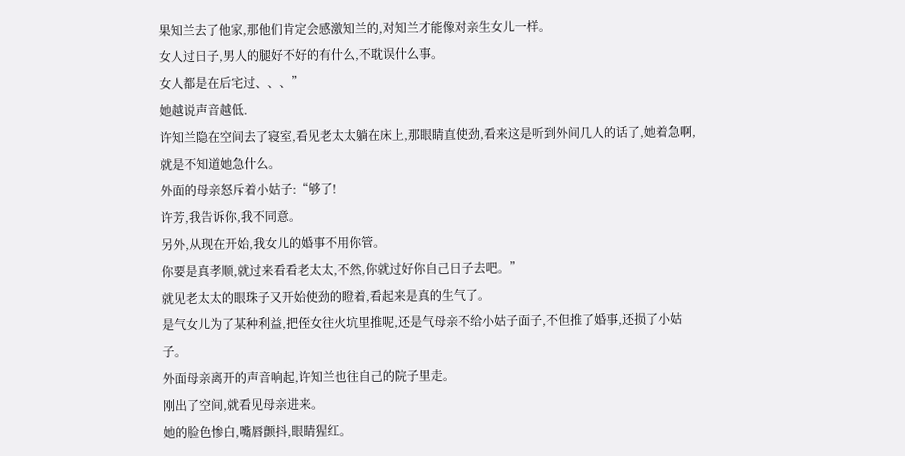果知兰去了他家,那他们肯定会感激知兰的,对知兰才能像对亲生女儿一样。
女人过日子,男人的腿好不好的有什么,不耽误什么事。
女人都是在后宅过、、、”
她越说声音越低.
许知兰隐在空间去了寝室,看见老太太躺在床上,那眼睛直使劲,看来这是听到外间几人的话了,她着急啊,就是不知道她急什么。
外面的母亲怒斥着小姑子:“够了!
许芳,我告诉你,我不同意。
另外,从现在开始,我女儿的婚事不用你管。
你要是真孝顺,就过来看看老太太,不然,你就过好你自己日子去吧。”
就见老太太的眼珠子又开始使劲的瞪着,看起来是真的生气了。
是气女儿为了某种利益,把侄女往火坑里推呢,还是气母亲不给小姑子面子,不但推了婚事,还损了小姑子。
外面母亲离开的声音响起,许知兰也往自己的院子里走。
刚出了空间,就看见母亲进来。
她的脸色惨白,嘴唇颤抖,眼睛猩红。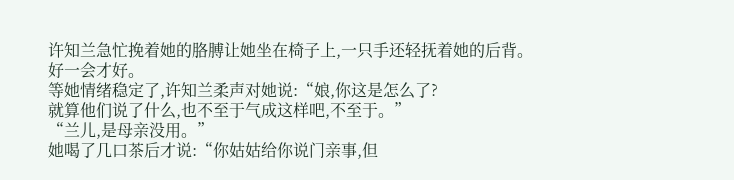许知兰急忙挽着她的胳膊让她坐在椅子上,一只手还轻抚着她的后背。
好一会才好。
等她情绪稳定了,许知兰柔声对她说:“娘,你这是怎么了?
就算他们说了什么,也不至于气成这样吧,不至于。”
“兰儿,是母亲没用。”
她喝了几口茶后才说:“你姑姑给你说门亲事,但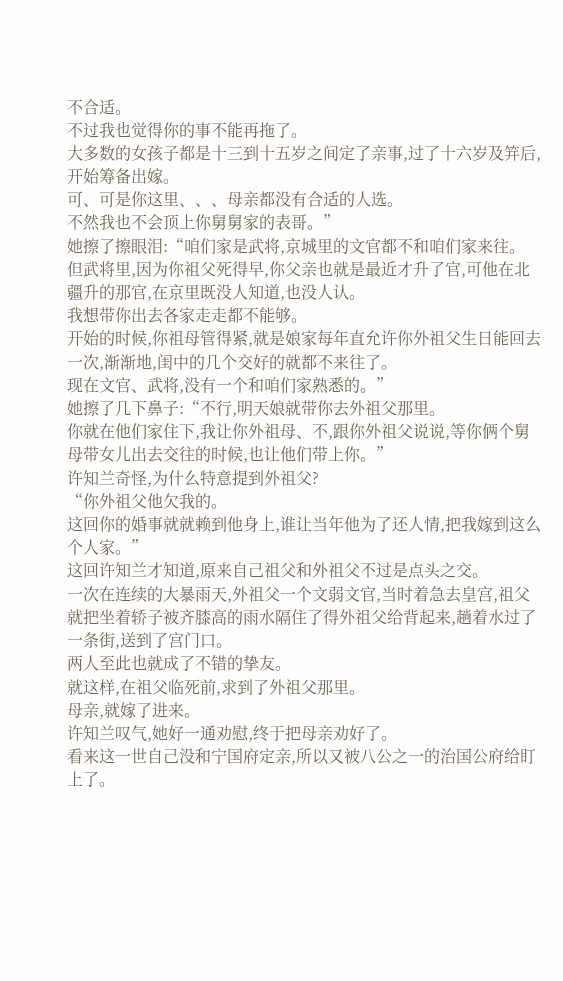不合适。
不过我也觉得你的事不能再拖了。
大多数的女孩子都是十三到十五岁之间定了亲事,过了十六岁及笄后,开始筹备出嫁。
可、可是你这里、、、母亲都没有合适的人选。
不然我也不会顶上你舅舅家的表哥。”
她擦了擦眼泪:“咱们家是武将,京城里的文官都不和咱们家来往。
但武将里,因为你祖父死得早,你父亲也就是最近才升了官,可他在北疆升的那官,在京里既没人知道,也没人认。
我想带你出去各家走走都不能够。
开始的时候,你祖母管得紧,就是娘家每年直允许你外祖父生日能回去一次,渐渐地,闺中的几个交好的就都不来往了。
现在文官、武将,没有一个和咱们家熟悉的。”
她擦了几下鼻子:“不行,明天娘就带你去外祖父那里。
你就在他们家住下,我让你外祖母、不,跟你外祖父说说,等你俩个舅母带女儿出去交往的时候,也让他们带上你。”
许知兰奇怪,为什么特意提到外祖父?
“你外祖父他欠我的。
这回你的婚事就就赖到他身上,谁让当年他为了还人情,把我嫁到这么个人家。”
这回许知兰才知道,原来自己祖父和外祖父不过是点头之交。
一次在连续的大暴雨天,外祖父一个文弱文官,当时着急去皇宫,祖父就把坐着轿子被齐膝高的雨水隔住了得外祖父给背起来,趟着水过了一条街,送到了宫门口。
两人至此也就成了不错的挚友。
就这样,在祖父临死前,求到了外祖父那里。
母亲,就嫁了进来。
许知兰叹气,她好一通劝慰,终于把母亲劝好了。
看来这一世自己没和宁国府定亲,所以又被八公之一的治国公府给盯上了。